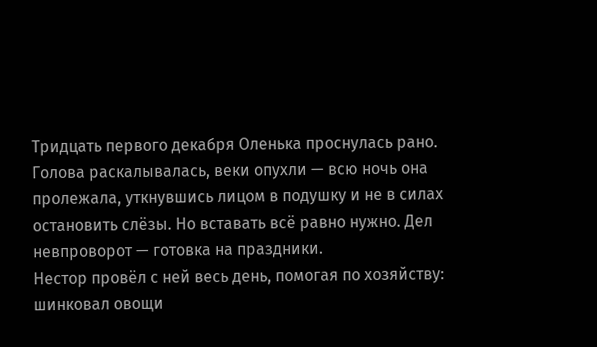Тридцать первого декабря Оленька проснулась рано. Голова раскалывалась, веки опухли — всю ночь она пролежала, уткнувшись лицом в подушку и не в силах остановить слёзы. Но вставать всё равно нужно. Дел невпроворот — готовка на праздники.
Нестор провёл с ней весь день, помогая по хозяйству: шинковал овощи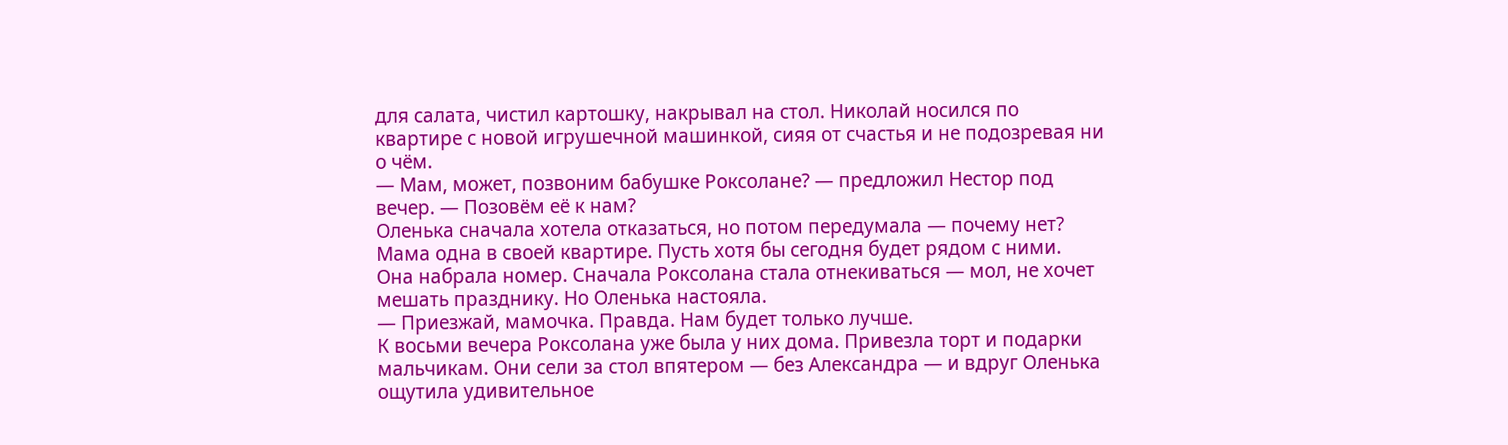для салата, чистил картошку, накрывал на стол. Николай носился по квартире с новой игрушечной машинкой, сияя от счастья и не подозревая ни о чём.
— Мам, может, позвоним бабушке Роксолане? — предложил Нестор под вечер. — Позовём её к нам?
Оленька сначала хотела отказаться, но потом передумала — почему нет? Мама одна в своей квартире. Пусть хотя бы сегодня будет рядом с ними.
Она набрала номер. Сначала Роксолана стала отнекиваться — мол, не хочет мешать празднику. Но Оленька настояла.
— Приезжай, мамочка. Правда. Нам будет только лучше.
К восьми вечера Роксолана уже была у них дома. Привезла торт и подарки мальчикам. Они сели за стол впятером — без Александра — и вдруг Оленька ощутила удивительное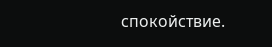спокойствие.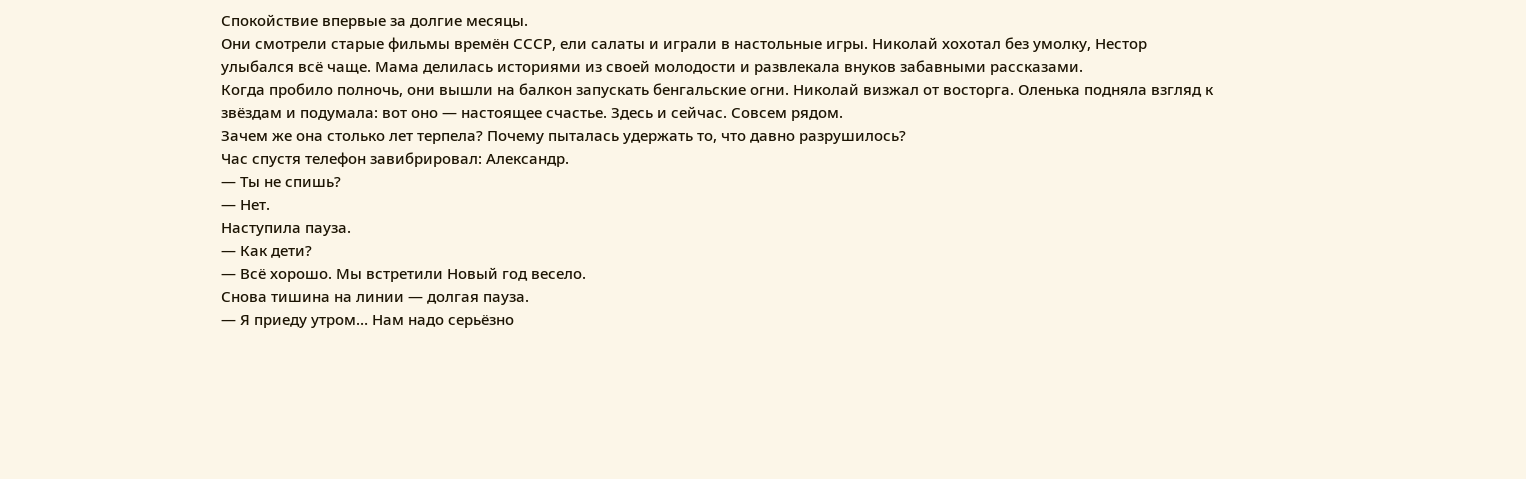Спокойствие впервые за долгие месяцы.
Они смотрели старые фильмы времён СССР, ели салаты и играли в настольные игры. Николай хохотал без умолку, Нестор улыбался всё чаще. Мама делилась историями из своей молодости и развлекала внуков забавными рассказами.
Когда пробило полночь, они вышли на балкон запускать бенгальские огни. Николай визжал от восторга. Оленька подняла взгляд к звёздам и подумала: вот оно — настоящее счастье. Здесь и сейчас. Совсем рядом.
Зачем же она столько лет терпела? Почему пыталась удержать то, что давно разрушилось?
Час спустя телефон завибрировал: Александр.
— Ты не спишь?
— Нет.
Наступила пауза.
— Как дети?
— Всё хорошо. Мы встретили Новый год весело.
Снова тишина на линии — долгая пауза.
— Я приеду утром… Нам надо серьёзно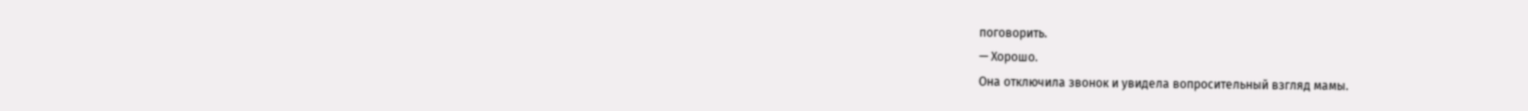поговорить.
— Хорошо.
Она отключила звонок и увидела вопросительный взгляд мамы.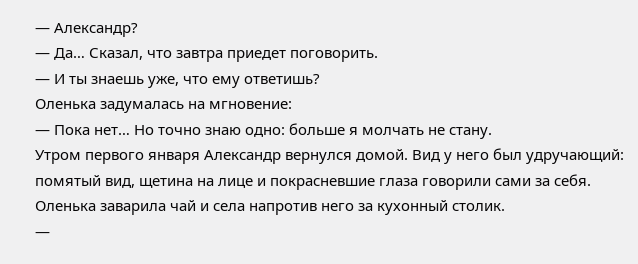— Александр?
— Да… Сказал, что завтра приедет поговорить.
— И ты знаешь уже, что ему ответишь?
Оленька задумалась на мгновение:
— Пока нет… Но точно знаю одно: больше я молчать не стану.
Утром первого января Александр вернулся домой. Вид у него был удручающий: помятый вид, щетина на лице и покрасневшие глаза говорили сами за себя. Оленька заварила чай и села напротив него за кухонный столик.
—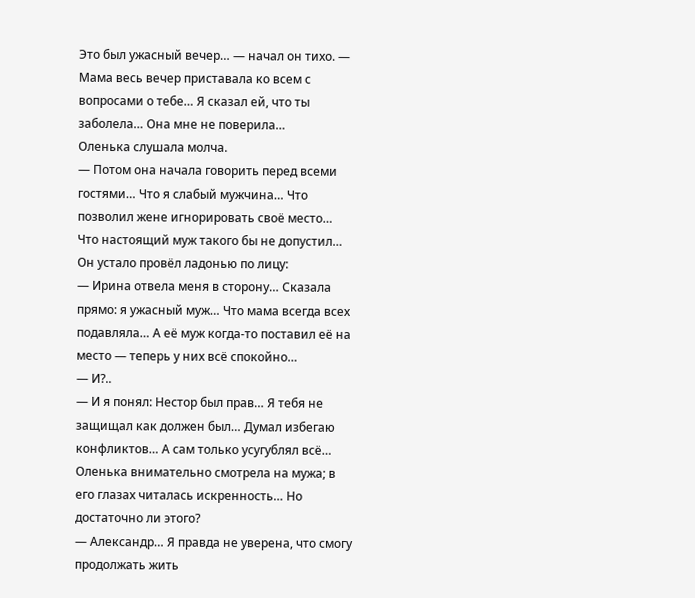Это был ужасный вечер… — начал он тихо. — Мама весь вечер приставала ко всем с вопросами о тебе… Я сказал ей, что ты заболела… Она мне не поверила…
Оленька слушала молча.
— Потом она начала говорить перед всеми гостями… Что я слабый мужчина… Что позволил жене игнорировать своё место… Что настоящий муж такого бы не допустил…
Он устало провёл ладонью по лицу:
— Ирина отвела меня в сторону… Сказала прямо: я ужасный муж… Что мама всегда всех подавляла… А её муж когда-то поставил её на место — теперь у них всё спокойно…
— И?..
— И я понял: Нестор был прав… Я тебя не защищал как должен был… Думал избегаю конфликтов… А сам только усугублял всё…
Оленька внимательно смотрела на мужа; в его глазах читалась искренность… Но достаточно ли этого?
— Александр… Я правда не уверена, что смогу продолжать жить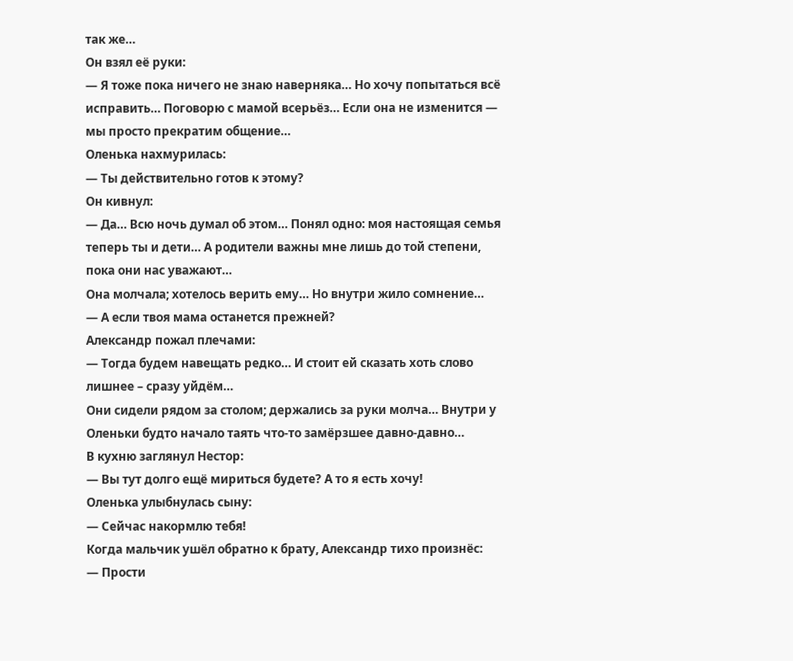так же…
Он взял её руки:
— Я тоже пока ничего не знаю наверняка… Но хочу попытаться всё исправить… Поговорю с мамой всерьёз… Если она не изменится — мы просто прекратим общение…
Оленька нахмурилась:
— Ты действительно готов к этому?
Он кивнул:
— Да… Всю ночь думал об этом… Понял одно: моя настоящая семья теперь ты и дети… А родители важны мне лишь до той степени, пока они нас уважают…
Она молчала; хотелось верить ему… Но внутри жило сомнение…
— А если твоя мама останется прежней?
Александр пожал плечами:
— Тогда будем навещать редко… И стоит ей сказать хоть слово лишнее – сразу уйдём…
Они сидели рядом за столом; держались за руки молча… Внутри у Оленьки будто начало таять что-то замёрзшее давно-давно…
В кухню заглянул Нестор:
— Вы тут долго ещё мириться будете? А то я есть хочу!
Оленька улыбнулась сыну:
— Сейчас накормлю тебя!
Когда мальчик ушёл обратно к брату, Александр тихо произнёс:
― Прости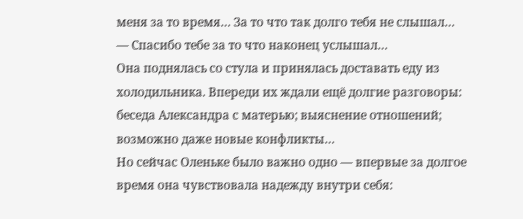меня за то время… За то что так долго тебя не слышал…
― Спасибо тебе за то что наконец услышал…
Она поднялась со стула и принялась доставать еду из холодильника. Впереди их ждали ещё долгие разговоры: беседа Александра с матерью; выяснение отношений; возможно даже новые конфликты…
Но сейчас Оленьке было важно одно ― впервые за долгое время она чувствовала надежду внутри себя: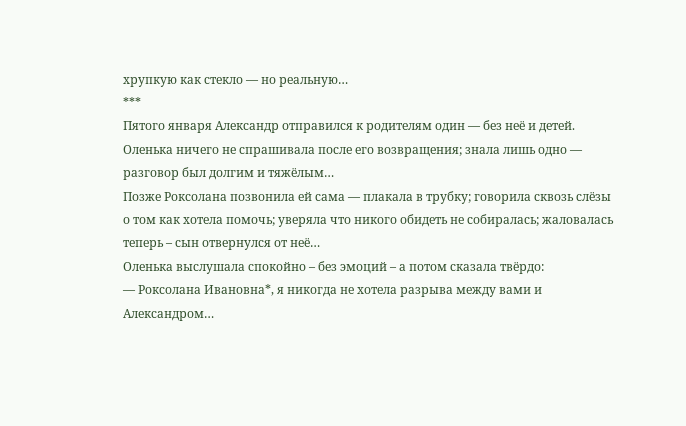хрупкую как стекло ― но реальную…
***
Пятого января Александр отправился к родителям один ― без неё и детей. Оленька ничего не спрашивала после его возвращения; знала лишь одно ― разговор был долгим и тяжёлым…
Позже Роксолана позвонила ей сама ― плакала в трубку; говорила сквозь слёзы о том как хотела помочь; уверяла что никого обидеть не собиралась; жаловалась теперь – сын отвернулся от неё…
Оленька выслушала спокойно – без эмоций – а потом сказала твёрдо:
― Роксолана Ивановна*, я никогда не хотела разрыва между вами и Александром…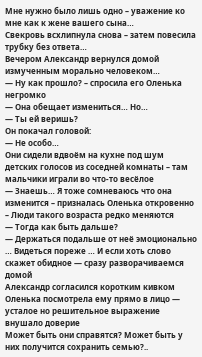Мне нужно было лишь одно – уважение ко мне как к жене вашего сына…
Свекровь всхлипнула снова – затем повесила трубку без ответа…
Вечером Александр вернулся домой измученным морально человеком…
― Ну как прошло? – спросила его Оленька негромко
― Она обещает измениться… Но…
― Ты ей веришь?
Он покачал головой:
― Не особо…
Они сидели вдвоём на кухне под шум детских голосов из соседней комнаты – там мальчики играли во что-то весёлое
― Знаешь… Я тоже сомневаюсь что она изменится – призналась Оленька откровенно – Люди такого возраста редко меняются
― Тогда как быть дальше?
― Держаться подальше от неё эмоционально … Видеться пореже … И если хоть слово скажет обидное ― сразу разворачиваемся домой
Александр согласился коротким кивком
Оленька посмотрела ему прямо в лицо ― усталое но решительное выражение внушало доверие
Может быть они справятся? Может быть у них получится сохранить семью?..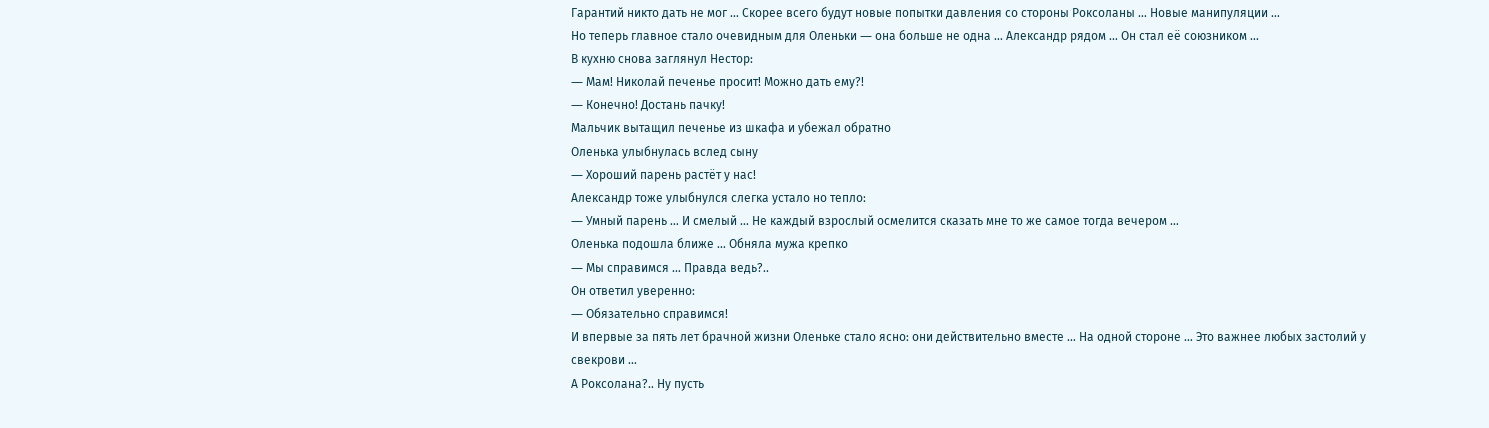Гарантий никто дать не мог … Скорее всего будут новые попытки давления со стороны Роксоланы … Новые манипуляции …
Но теперь главное стало очевидным для Оленьки ― она больше не одна … Александр рядом … Он стал её союзником …
В кухню снова заглянул Нестор:
― Мам! Николай печенье просит! Можно дать ему?!
― Конечно! Достань пачку!
Мальчик вытащил печенье из шкафа и убежал обратно
Оленька улыбнулась вслед сыну
― Хороший парень растёт у нас!
Александр тоже улыбнулся слегка устало но тепло:
― Умный парень … И смелый … Не каждый взрослый осмелится сказать мне то же самое тогда вечером …
Оленька подошла ближе … Обняла мужа крепко
― Мы справимся … Правда ведь?..
Он ответил уверенно:
― Обязательно справимся!
И впервые за пять лет брачной жизни Оленьке стало ясно: они действительно вместе … На одной стороне … Это важнее любых застолий у свекрови …
А Роксолана?.. Ну пусть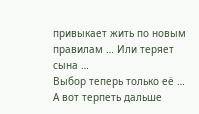привыкает жить по новым правилам … Или теряет сына …
Выбор теперь только её …
А вот терпеть дальше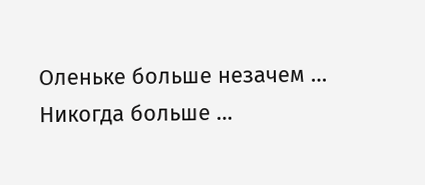Оленьке больше незачем … Никогда больше …